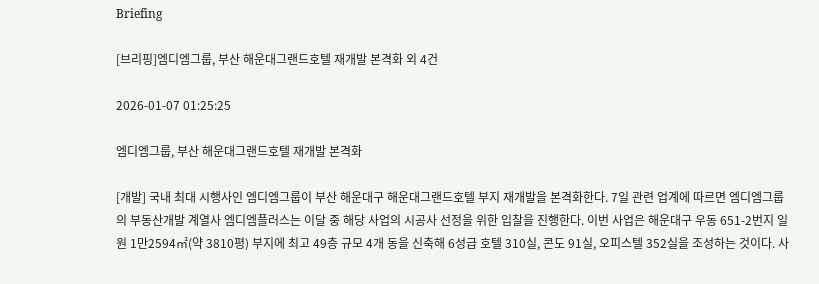Briefing

[브리핑]엠디엠그룹, 부산 해운대그랜드호텔 재개발 본격화 외 4건

2026-01-07 01:25:25

엠디엠그룹, 부산 해운대그랜드호텔 재개발 본격화

[개발] 국내 최대 시행사인 엠디엠그룹이 부산 해운대구 해운대그랜드호텔 부지 재개발을 본격화한다. 7일 관련 업계에 따르면 엠디엠그룹의 부동산개발 계열사 엠디엠플러스는 이달 중 해당 사업의 시공사 선정을 위한 입찰을 진행한다. 이번 사업은 해운대구 우동 651-2번지 일원 1만2594㎡(약 3810평) 부지에 최고 49층 규모 4개 동을 신축해 6성급 호텔 310실, 콘도 91실, 오피스텔 352실을 조성하는 것이다. 사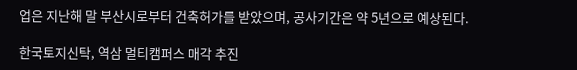업은 지난해 말 부산시로부터 건축허가를 받았으며, 공사기간은 약 5년으로 예상된다.

한국토지신탁, 역삼 멀티캠퍼스 매각 추진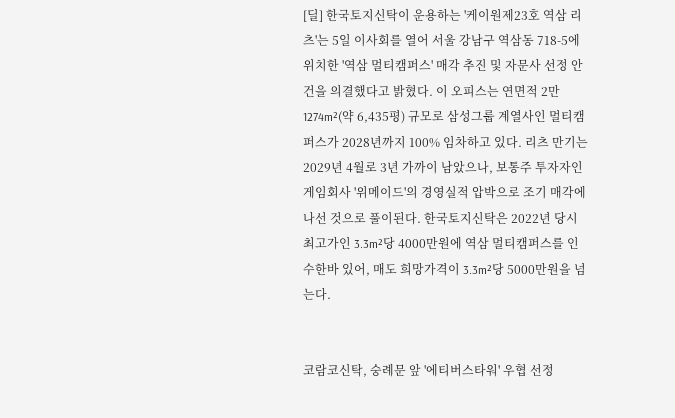[딜] 한국토지신탁이 운용하는 '케이원제23호 역삼 리츠'는 5일 이사회를 열어 서울 강남구 역삼동 718-5에 위치한 '역삼 멀티캠퍼스' 매각 추진 및 자문사 선정 안건을 의결했다고 밝혔다. 이 오피스는 연면적 2만1274m²(약 6,435평) 규모로 삼성그룹 계열사인 멀티캠퍼스가 2028년까지 100% 임차하고 있다. 리츠 만기는 2029년 4월로 3년 가까이 남았으나, 보통주 투자자인 게임회사 '위메이드'의 경영실적 압박으로 조기 매각에 나선 것으로 풀이된다. 한국토지신탁은 2022년 당시 최고가인 3.3m²당 4000만원에 역삼 멀티캠퍼스를 인수한바 있어, 매도 희망가격이 3.3m²당 5000만원을 넘는다.


코람코신탁, 숭례문 앞 '에티버스타워' 우협 선정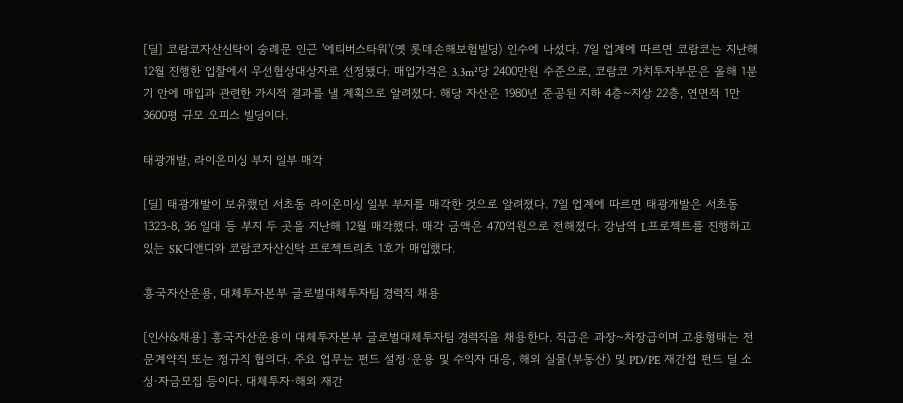[딜] 코람코자산신탁이 숭례문 인근 '에티버스타워'(옛 롯데손해보험빌딩) 인수에 나섰다. 7일 업계에 따르면 코람코는 지난해 12월 진행한 입찰에서 우선협상대상자로 선정됐다. 매입가격은 3.3m²당 2400만원 수준으로, 코람코 가치투자부문은 올해 1분기 안에 매입과 관련한 가시적 결과를 낼 계획으로 알려졌다. 해당 자산은 1980년 준공된 지하 4층~지상 22층, 연면적 1만3600평 규모 오피스 빌딩이다.

태광개발, 라이온미싱 부지 일부 매각

[딜] 태광개발이 보유했던 서초동 라이온미싱 일부 부지를 매각한 것으로 알려졌다. 7일 업계에 따르면 태광개발은 서초동 1323-8, 36 일대 등 부지 두 곳을 지난해 12월 매각했다. 매각 금액은 470억원으로 전해졌다. 강남역 L프로젝트를 진행하고 있는 SK디앤디와 코람코자산신탁 프로젝트리츠 1호가 매입했다.

흥국자산운용, 대체투자본부 글로벌대체투자팀 경력직 채용

[인사&채용] 흥국자산운용이 대체투자본부 글로벌대체투자팀 경력직을 채용한다. 직급은 과장~차장급이며 고용형태는 전문계약직 또는 정규직 협의다. 주요 업무는 펀드 설정·운용 및 수익자 대응, 해외 실물(부동산) 및 PD/PE 재간접 펀드 딜 소싱·자금모집 등이다. 대체투자·해외 재간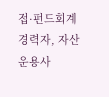접·펀드회계 경력자, 자산운용사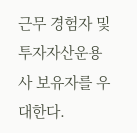근무 경험자 및 투자자산운용사 보유자를 우대한다.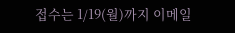접수는 1/19(월)까지 이메일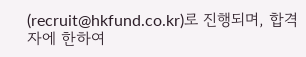(recruit@hkfund.co.kr)로 진행되며, 합격자에 한하여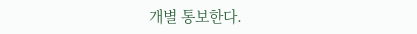개별 통보한다.